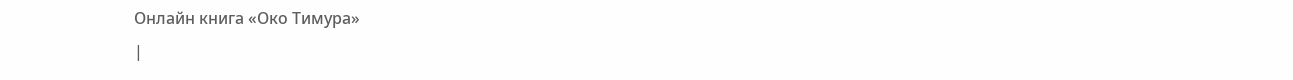Онлайн книга «Око Тимура»
|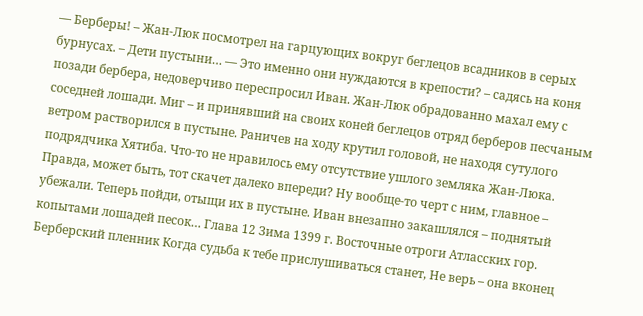— Берберы! – Жан-Люк посмотрел на гарцующих вокруг беглецов всадников в серых бурнусах. – Дети пустыни… — Это именно они нуждаются в крепости? – садясь на коня позади бербера, недоверчиво переспросил Иван. Жан-Люк обрадованно махал ему с соседней лошади. Миг – и принявший на своих коней беглецов отряд берберов песчаным ветром растворился в пустыне. Раничев на ходу крутил головой, не находя сутулого подрядчика Хятиба. Что-то не нравилось ему отсутствие ушлого земляка Жан-Люка. Правда, может быть, тот скачет далеко впереди? Ну вообще-то черт с ним, главное – убежали. Теперь пойди, отыщи их в пустыне. Иван внезапно закашлялся – поднятый копытами лошадей песок… Глава 12 Зима 1399 г. Восточные отроги Атласских гор. Берберский пленник Когда судьба к тебе прислушиваться станет, Не верь – она вконец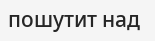пошутит над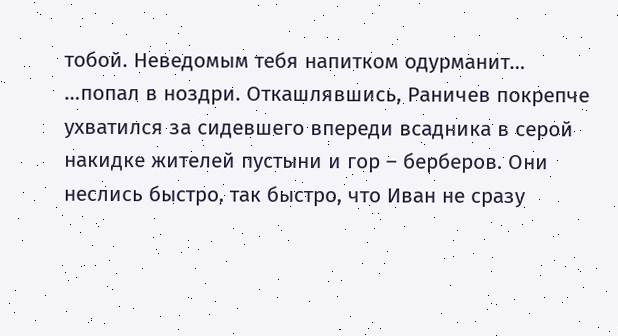тобой. Неведомым тебя напитком одурманит… …попал в ноздри. Откашлявшись, Раничев покрепче ухватился за сидевшего впереди всадника в серой накидке жителей пустыни и гор – берберов. Они неслись быстро, так быстро, что Иван не сразу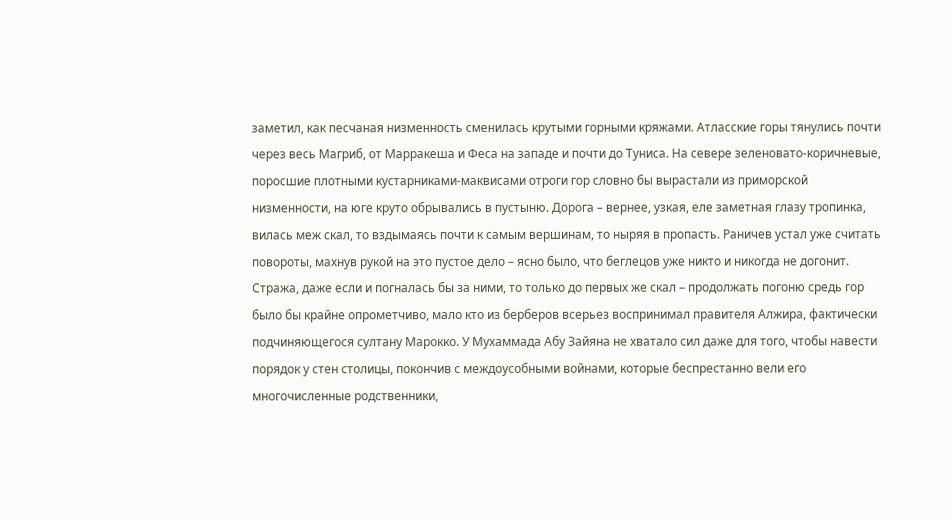заметил, как песчаная низменность сменилась крутыми горными кряжами. Атласские горы тянулись почти через весь Магриб, от Марракеша и Феса на западе и почти до Туниса. На севере зеленовато-коричневые, поросшие плотными кустарниками-маквисами отроги гор словно бы вырастали из приморской низменности, на юге круто обрывались в пустыню. Дорога – вернее, узкая, еле заметная глазу тропинка, вилась меж скал, то вздымаясь почти к самым вершинам, то ныряя в пропасть. Раничев устал уже считать повороты, махнув рукой на это пустое дело – ясно было, что беглецов уже никто и никогда не догонит. Стража, даже если и погналась бы за ними, то только до первых же скал – продолжать погоню средь гор было бы крайне опрометчиво, мало кто из берберов всерьез воспринимал правителя Алжира, фактически подчиняющегося султану Марокко. У Мухаммада Абу Зайяна не хватало сил даже для того, чтобы навести порядок у стен столицы, покончив с междоусобными войнами, которые беспрестанно вели его многочисленные родственники,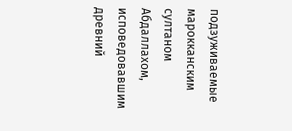подзуживаемые марокканским султаном Абдаллахом, исповедовавшим древний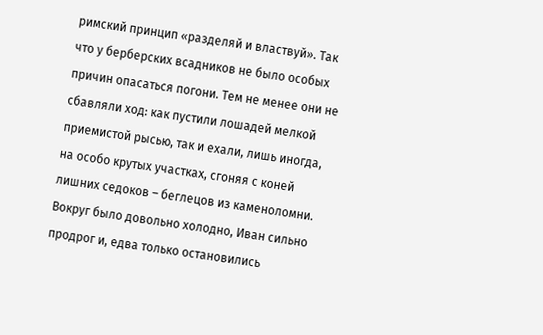римский принцип «разделяй и властвуй». Так что у берберских всадников не было особых причин опасаться погони. Тем не менее они не сбавляли ход: как пустили лошадей мелкой приемистой рысью, так и ехали, лишь иногда, на особо крутых участках, сгоняя с коней лишних седоков – беглецов из каменоломни. Вокруг было довольно холодно, Иван сильно продрог и, едва только остановились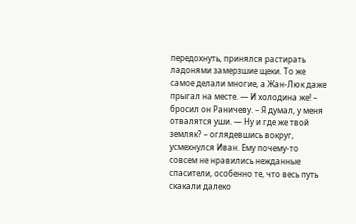передохнуть, принялся растирать ладонями замерзшие щеки. То же самое делали многие, а Жан-Люк даже прыгал на месте. — И холодина же! – бросил он Раничеву. – Я думал, у меня отвалятся уши. — Ну и где же твой земляк? – оглядевшись вокруг, усмехнулся Иван. Ему почему-то совсем не нравились нежданные спасители, особенно те, что весь путь скакали далеко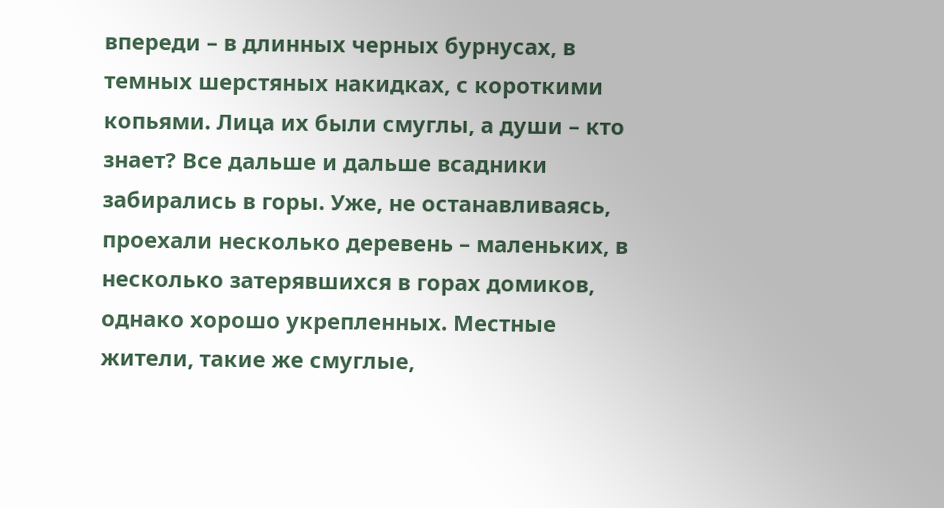впереди – в длинных черных бурнусах, в темных шерстяных накидках, с короткими копьями. Лица их были смуглы, а души – кто знает? Все дальше и дальше всадники забирались в горы. Уже, не останавливаясь, проехали несколько деревень – маленьких, в несколько затерявшихся в горах домиков, однако хорошо укрепленных. Местные жители, такие же смуглые,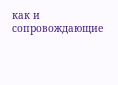как и сопровождающие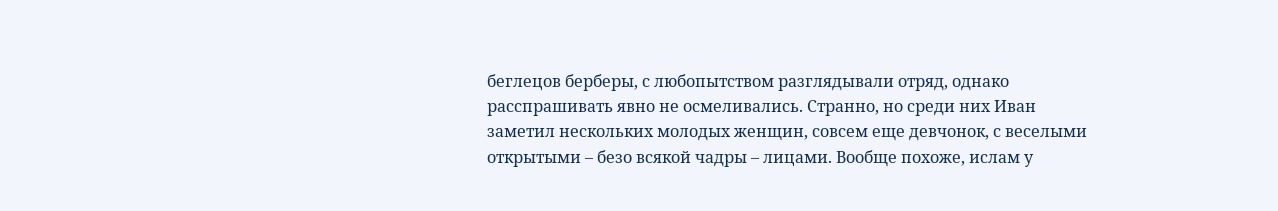беглецов берберы, с любопытством разглядывали отряд, однако расспрашивать явно не осмеливались. Странно, но среди них Иван заметил нескольких молодых женщин, совсем еще девчонок, с веселыми открытыми – безо всякой чадры – лицами. Вообще похоже, ислам у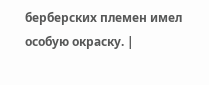берберских племен имел особую окраску. |